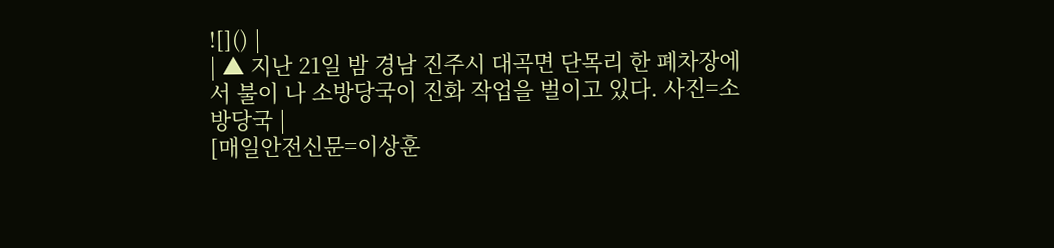![]() |
| ▲ 지난 21일 밤 경남 진주시 대곡면 단목리 한 폐차장에서 불이 나 소방당국이 진화 작업을 벌이고 있다. 사진=소방당국 |
[매일안전신문=이상훈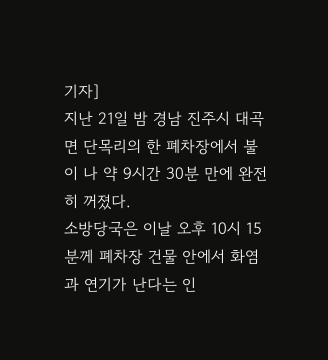기자]
지난 21일 밤 경남 진주시 대곡면 단목리의 한 폐차장에서 불이 나 약 9시간 30분 만에 완전히 꺼졌다.
소방당국은 이날 오후 10시 15분께 폐차장 건물 안에서 화염과 연기가 난다는 인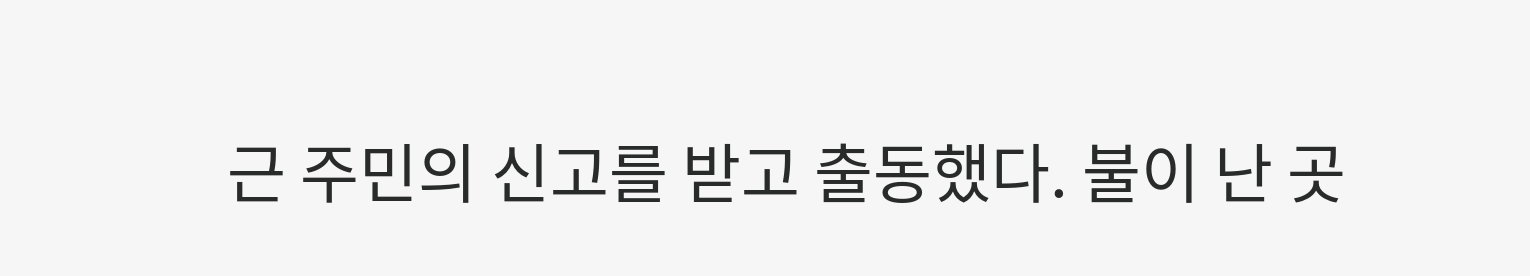근 주민의 신고를 받고 출동했다. 불이 난 곳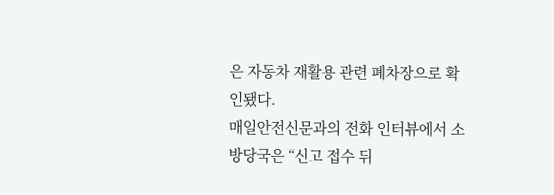은 자동차 재활용 관련 폐차장으로 확인됐다.
매일안전신문과의 전화 인터뷰에서 소방당국은 “신고 접수 뒤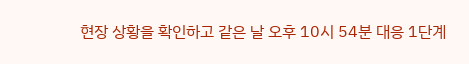현장 상황을 확인하고 같은 날 오후 10시 54분 대응 1단계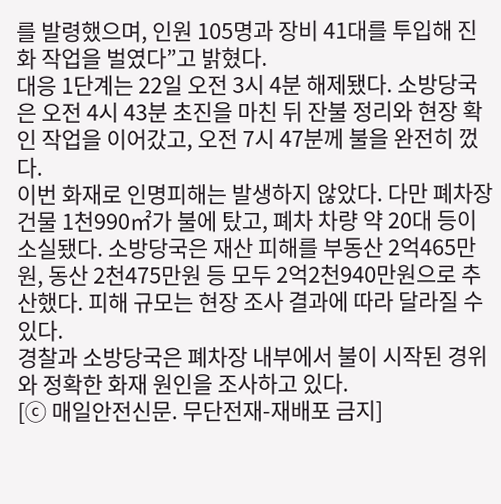를 발령했으며, 인원 105명과 장비 41대를 투입해 진화 작업을 벌였다”고 밝혔다.
대응 1단계는 22일 오전 3시 4분 해제됐다. 소방당국은 오전 4시 43분 초진을 마친 뒤 잔불 정리와 현장 확인 작업을 이어갔고, 오전 7시 47분께 불을 완전히 껐다.
이번 화재로 인명피해는 발생하지 않았다. 다만 폐차장 건물 1천990㎡가 불에 탔고, 폐차 차량 약 20대 등이 소실됐다. 소방당국은 재산 피해를 부동산 2억465만원, 동산 2천475만원 등 모두 2억2천940만원으로 추산했다. 피해 규모는 현장 조사 결과에 따라 달라질 수 있다.
경찰과 소방당국은 폐차장 내부에서 불이 시작된 경위와 정확한 화재 원인을 조사하고 있다.
[ⓒ 매일안전신문. 무단전재-재배포 금지]